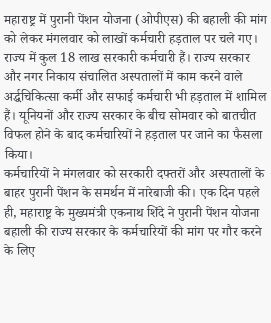महाराष्ट्र में पुरानी पेंशन योजना (ओपीएस) की बहाली की मांग को लेकर मंगलवार को लाखों कर्मचारी हड़ताल पर चले गए। राज्य में कुल 18 लाख सरकारी कर्मचारी हैं। राज्य सरकार और नगर निकाय संचालित अस्पतालों में काम करने वाले अर्द्धचिकित्सा कर्मी और सफाई कर्मचारी भी हड़ताल में शामिल हैं। यूनियनों और राज्य सरकार के बीच सोमवार को बातचीत विफल होने के बाद कर्मचारियों ने हड़ताल पर जाने का फैसला किया।
कर्मचारियों ने मंगलवार को सरकारी दफ्तरों और अस्पतालों के बाहर पुरानी पेंशन के समर्थन में नारेबाजी की। एक दिन पहले ही, महाराष्ट्र के मुख्यमंत्री एकनाथ शिंदे ने पुरानी पेंशन योजना बहाली की राज्य सरकार के कर्मचारियों की मांग पर गौर करने के लिए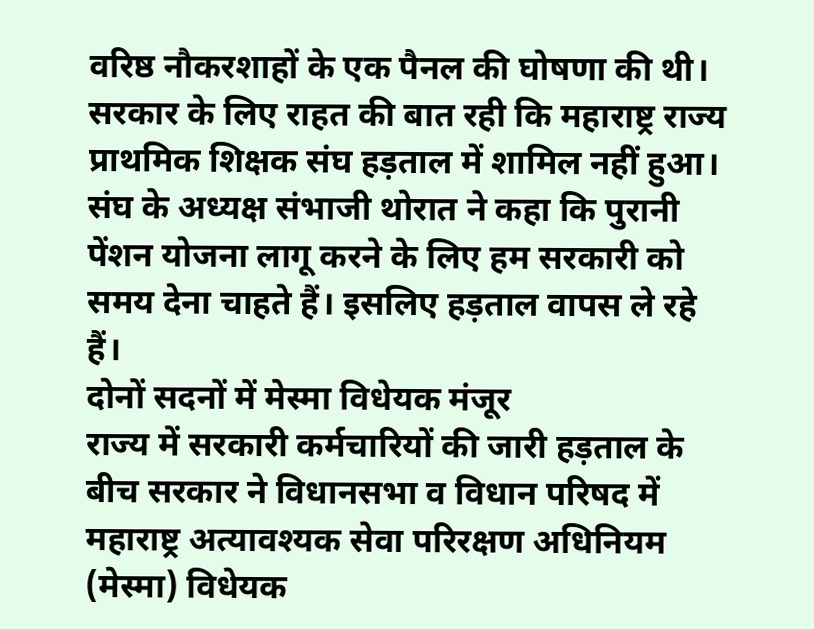वरिष्ठ नौकरशाहों के एक पैनल की घोषणा की थी। सरकार के लिए राहत की बात रही कि महाराष्ट्र राज्य प्राथमिक शिक्षक संघ हड़ताल में शामिल नहीं हुआ। संघ के अध्यक्ष संभाजी थोरात ने कहा कि पुरानी पेंशन योजना लागू करने के लिए हम सरकारी को समय देना चाहते हैं। इसलिए हड़ताल वापस ले रहे हैं।
दोनों सदनों में मेस्मा विधेयक मंजूर
राज्य में सरकारी कर्मचारियों की जारी हड़ताल के बीच सरकार ने विधानसभा व विधान परिषद में महाराष्ट्र अत्यावश्यक सेवा परिरक्षण अधिनियम (मेस्मा) विधेयक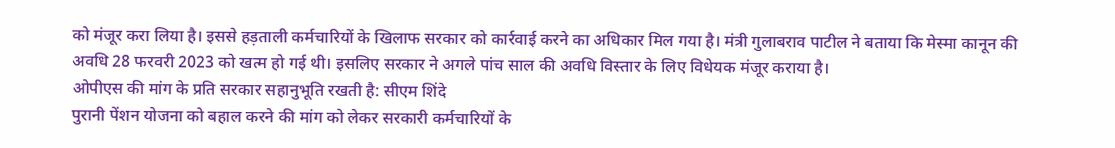को मंजूर करा लिया है। इससे हड़ताली कर्मचारियों के खिलाफ सरकार को कार्रवाई करने का अधिकार मिल गया है। मंत्री गुलाबराव पाटील ने बताया कि मेस्मा कानून की अवधि 28 फरवरी 2023 को खत्म हो गई थी। इसलिए सरकार ने अगले पांच साल की अवधि विस्तार के लिए विधेयक मंजूर कराया है।
ओपीएस की मांग के प्रति सरकार सहानुभूति रखती है: सीएम शिंदे
पुरानी पेंशन योजना को बहाल करने की मांग को लेकर सरकारी कर्मचारियों के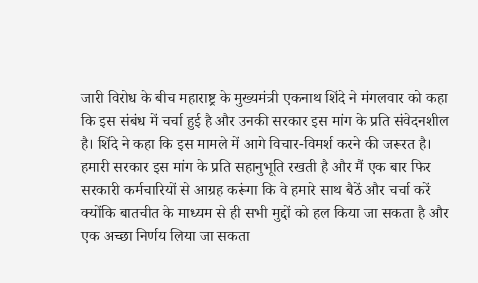जारी विरोध के बीच महाराष्ट्र के मुख्यमंत्री एकनाथ शिंदे ने मंगलवार को कहा कि इस संबंध में चर्चा हुई है और उनकी सरकार इस मांग के प्रति संवेदनशील है। शिंदे ने कहा कि इस मामले में आगे विचार-विमर्श करने की जरूरत है। हमारी सरकार इस मांग के प्रति सहानुभूति रखती है और मैं एक बार फिर सरकारी कर्मचारियों से आग्रह करूंगा कि वे हमारे साथ बैठें और चर्चा करें क्योंकि बातचीत के माध्यम से ही सभी मुद्दों को हल किया जा सकता है और एक अच्छा निर्णय लिया जा सकता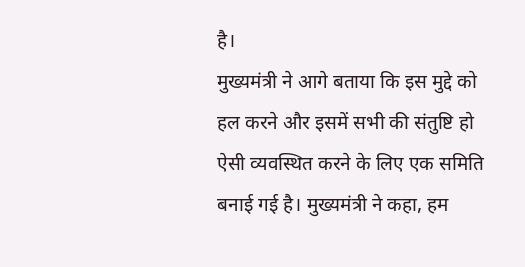है।
मुख्यमंत्री ने आगे बताया कि इस मुद्दे को हल करने और इसमें सभी की संतुष्टि हो ऐसी व्यवस्थित करने के लिए एक समिति बनाई गई है। मुख्यमंत्री ने कहा, हम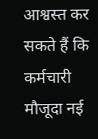आश्वस्त कर सकते हैं कि कर्मचारी मौजूदा नई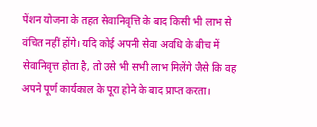पेंशन योजना के तहत सेवानिवृत्ति के बाद किसी भी लाभ से वंचित नहीं होंगे। यदि कोई अपनी सेवा अवधि के बीच में सेवानिवृत्त होता है, तो उसे भी सभी लाभ मिलेंगे जैसे कि वह अपने पूर्ण कार्यकाल के पूरा होने के बाद प्राप्त करता।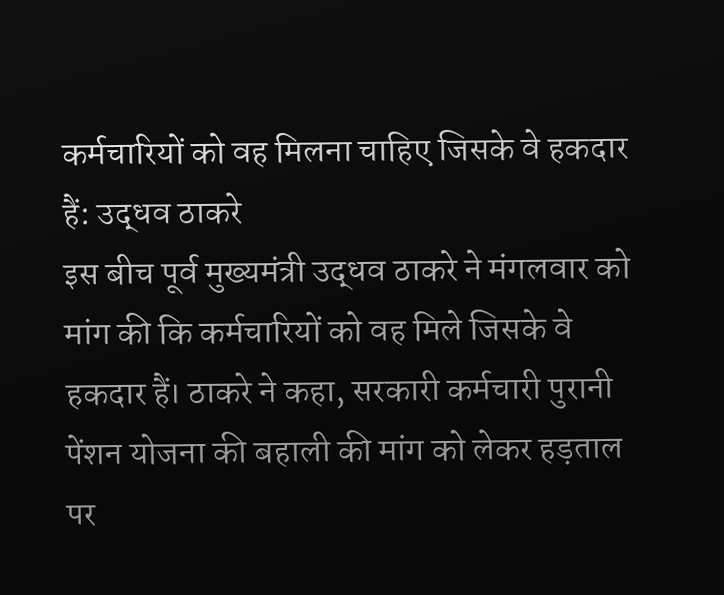कर्मचारियों को वह मिलना चाहिए जिसके वे हकदार हैं: उद्धव ठाकरे
इस बीच पूर्व मुख्यमंत्री उद्धव ठाकरे ने मंगलवार को मांग की कि कर्मचारियों को वह मिले जिसके वे हकदार हैं। ठाकरे ने कहा, सरकारी कर्मचारी पुरानी पेंशन योजना की बहाली की मांग को लेकर हड़ताल पर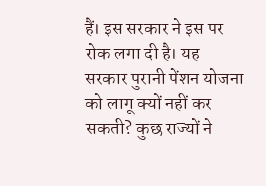हैं। इस सरकार ने इस पर रोक लगा दी है। यह सरकार पुरानी पेंशन योजना को लागू क्यों नहीं कर सकती? कुछ राज्यों ने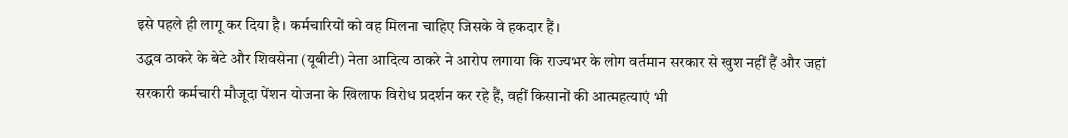इसे पहले ही लागू कर दिया है। कर्मचारियों को वह मिलना चाहिए जिसके वे हकदार हैं।
उद्धव ठाकरे के बेटे और शिवसेना (यूबीटी) नेता आदित्य ठाकरे ने आरोप लगाया कि राज्यभर के लोग वर्तमान सरकार से खुश नहीं हैं और जहां सरकारी कर्मचारी मौजूदा पेंशन योजना के खिलाफ विरोध प्रदर्शन कर रहे हैं, वहीं किसानों की आत्महत्याएं भी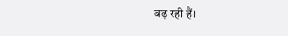बढ़ रही हैं।